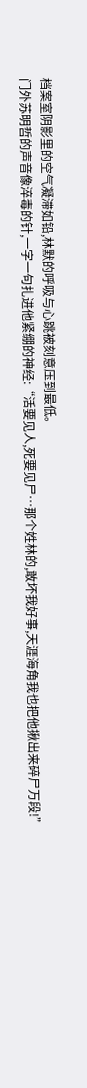档案室阴影里的空气凝滞如铅,林默的呼吸与心跳被刻意压到最低。
门外苏明哲的声音像淬毒的针,一字一句扎进他紧绷的神经:“活要见人,死要见尸…那个姓林的,敢坏我好事,天涯海角我也把他揪出来碎尸万段!”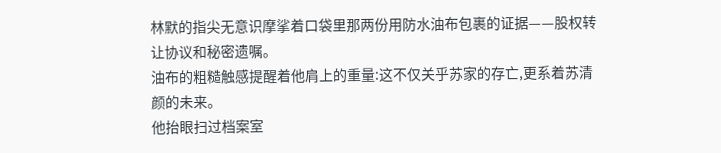林默的指尖无意识摩挲着口袋里那两份用防水油布包裹的证据——股权转让协议和秘密遗嘱。
油布的粗糙触感提醒着他肩上的重量:这不仅关乎苏家的存亡,更系着苏清颜的未来。
他抬眼扫过档案室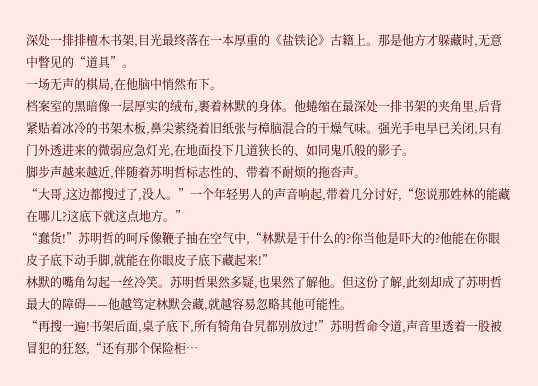深处一排排檀木书架,目光最终落在一本厚重的《盐铁论》古籍上。那是他方才躲藏时,无意中瞥见的“道具”。
一场无声的棋局,在他脑中悄然布下。
档案室的黑暗像一层厚实的绒布,裹着林默的身体。他蜷缩在最深处一排书架的夹角里,后背紧贴着冰冷的书架木板,鼻尖萦绕着旧纸张与樟脑混合的干燥气味。强光手电早已关闭,只有门外透进来的微弱应急灯光,在地面投下几道狭长的、如同鬼爪般的影子。
脚步声越来越近,伴随着苏明哲标志性的、带着不耐烦的拖沓声。
“大哥,这边都搜过了,没人。”一个年轻男人的声音响起,带着几分讨好,“您说那姓林的能藏在哪儿?这底下就这点地方。”
“蠢货!”苏明哲的呵斥像鞭子抽在空气中,“林默是干什么的?你当他是吓大的?他能在你眼皮子底下动手脚,就能在你眼皮子底下藏起来!”
林默的嘴角勾起一丝冷笑。苏明哲果然多疑,也果然了解他。但这份了解,此刻却成了苏明哲最大的障碍——他越笃定林默会藏,就越容易忽略其他可能性。
“再搜一遍!书架后面,桌子底下,所有犄角旮旯都别放过!”苏明哲命令道,声音里透着一股被冒犯的狂怒,“还有那个保险柜…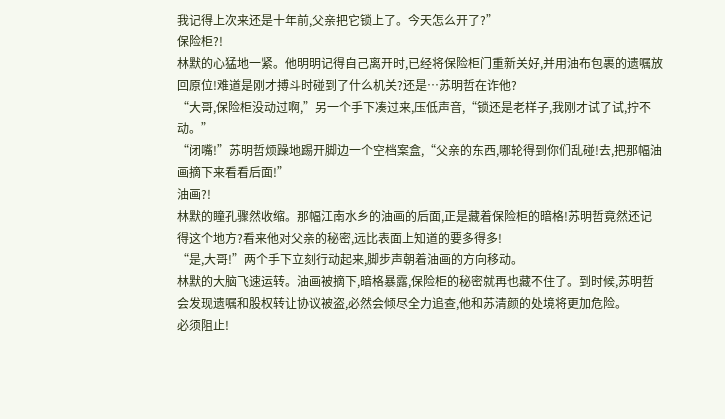我记得上次来还是十年前,父亲把它锁上了。今天怎么开了?”
保险柜?!
林默的心猛地一紧。他明明记得自己离开时,已经将保险柜门重新关好,并用油布包裹的遗嘱放回原位!难道是刚才搏斗时碰到了什么机关?还是…苏明哲在诈他?
“大哥,保险柜没动过啊,”另一个手下凑过来,压低声音,“锁还是老样子,我刚才试了试,拧不动。”
“闭嘴!”苏明哲烦躁地踢开脚边一个空档案盒,“父亲的东西,哪轮得到你们乱碰!去,把那幅油画摘下来看看后面!”
油画?!
林默的瞳孔骤然收缩。那幅江南水乡的油画的后面,正是藏着保险柜的暗格!苏明哲竟然还记得这个地方?看来他对父亲的秘密,远比表面上知道的要多得多!
“是,大哥!”两个手下立刻行动起来,脚步声朝着油画的方向移动。
林默的大脑飞速运转。油画被摘下,暗格暴露,保险柜的秘密就再也藏不住了。到时候,苏明哲会发现遗嘱和股权转让协议被盗,必然会倾尽全力追查,他和苏清颜的处境将更加危险。
必须阻止!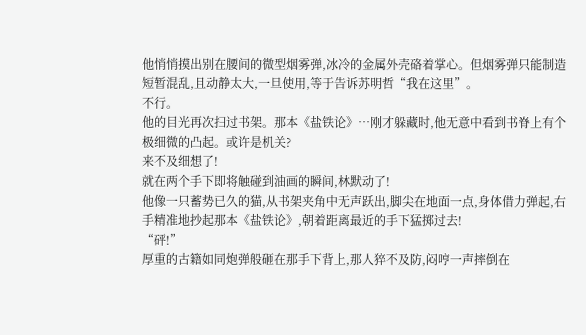他悄悄摸出别在腰间的微型烟雾弹,冰冷的金属外壳硌着掌心。但烟雾弹只能制造短暂混乱,且动静太大,一旦使用,等于告诉苏明哲“我在这里”。
不行。
他的目光再次扫过书架。那本《盐铁论》…刚才躲藏时,他无意中看到书脊上有个极细微的凸起。或许是机关?
来不及细想了!
就在两个手下即将触碰到油画的瞬间,林默动了!
他像一只蓄势已久的猫,从书架夹角中无声跃出,脚尖在地面一点,身体借力弹起,右手精准地抄起那本《盐铁论》,朝着距离最近的手下猛掷过去!
“砰!”
厚重的古籍如同炮弹般砸在那手下背上,那人猝不及防,闷哼一声摔倒在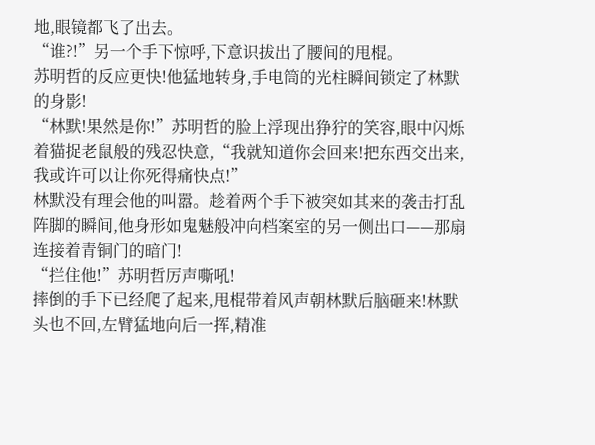地,眼镜都飞了出去。
“谁?!”另一个手下惊呼,下意识拔出了腰间的甩棍。
苏明哲的反应更快!他猛地转身,手电筒的光柱瞬间锁定了林默的身影!
“林默!果然是你!”苏明哲的脸上浮现出狰狞的笑容,眼中闪烁着猫捉老鼠般的残忍快意,“我就知道你会回来!把东西交出来,我或许可以让你死得痛快点!”
林默没有理会他的叫嚣。趁着两个手下被突如其来的袭击打乱阵脚的瞬间,他身形如鬼魅般冲向档案室的另一侧出口——那扇连接着青铜门的暗门!
“拦住他!”苏明哲厉声嘶吼!
摔倒的手下已经爬了起来,甩棍带着风声朝林默后脑砸来!林默头也不回,左臂猛地向后一挥,精准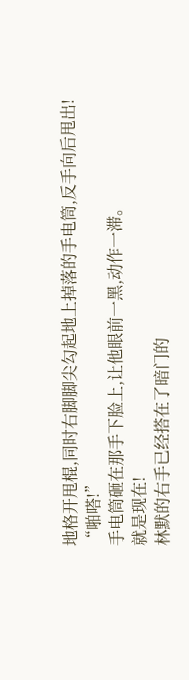地格开甩棍,同时右脚脚尖勾起地上掉落的手电筒,反手向后甩出!
“啪嗒!”
手电筒砸在那手下脸上,让他眼前一黑,动作一滞。
就是现在!
林默的右手已经搭在了暗门的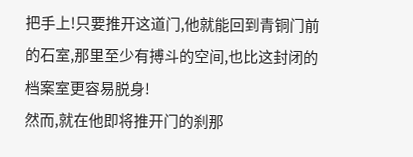把手上!只要推开这道门,他就能回到青铜门前的石室,那里至少有搏斗的空间,也比这封闭的档案室更容易脱身!
然而,就在他即将推开门的刹那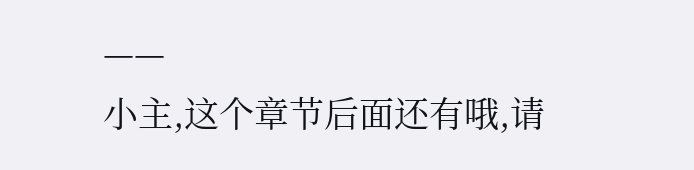——
小主,这个章节后面还有哦,请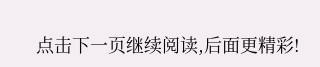点击下一页继续阅读,后面更精彩!